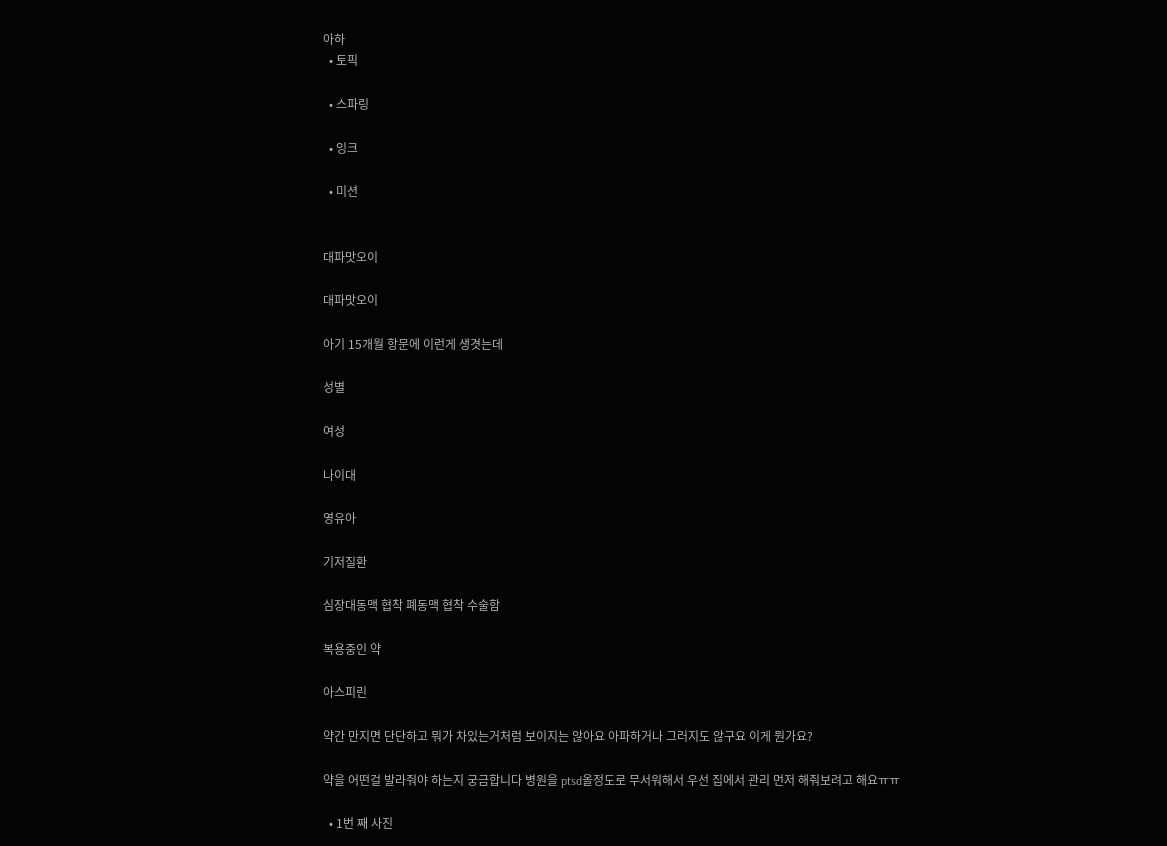아하
  • 토픽

  • 스파링

  • 잉크

  • 미션


대파맛오이

대파맛오이

아기 15개월 항문에 이런게 생겻는데

성별

여성

나이대

영유아

기저질환

심장대동맥 협착 폐동맥 협착 수술함

복용중인 약

아스피린

약간 만지면 단단하고 뭐가 차있는거처럼 보이지는 않아요 아파하거나 그러지도 않구요 이게 뭔가요?

약을 어떤걸 발라줘야 하는지 궁금합니다 병원을 ptsd올정도로 무서워해서 우선 집에서 관리 먼저 해줘보려고 해요ㅠㅠ

  • 1번 째 사진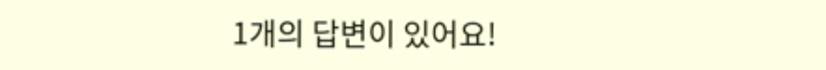1개의 답변이 있어요!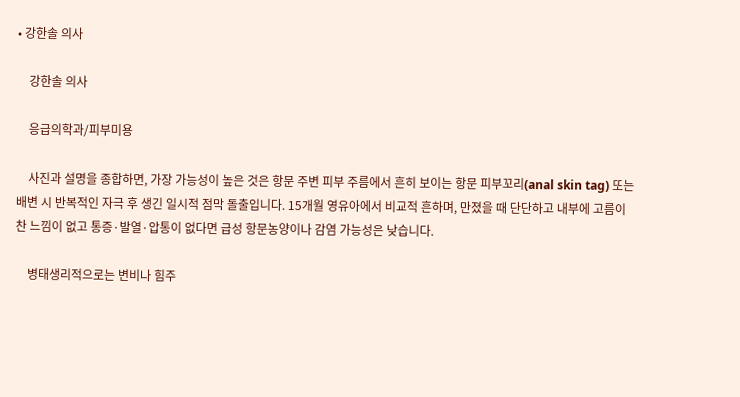• 강한솔 의사

    강한솔 의사

    응급의학과/피부미용

    사진과 설명을 종합하면, 가장 가능성이 높은 것은 항문 주변 피부 주름에서 흔히 보이는 항문 피부꼬리(anal skin tag) 또는 배변 시 반복적인 자극 후 생긴 일시적 점막 돌출입니다. 15개월 영유아에서 비교적 흔하며, 만졌을 때 단단하고 내부에 고름이 찬 느낌이 없고 통증·발열·압통이 없다면 급성 항문농양이나 감염 가능성은 낮습니다.

    병태생리적으로는 변비나 힘주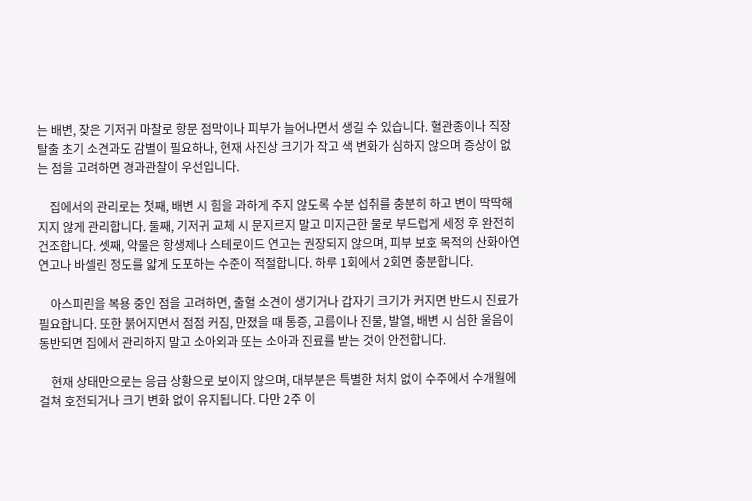는 배변, 잦은 기저귀 마찰로 항문 점막이나 피부가 늘어나면서 생길 수 있습니다. 혈관종이나 직장탈출 초기 소견과도 감별이 필요하나, 현재 사진상 크기가 작고 색 변화가 심하지 않으며 증상이 없는 점을 고려하면 경과관찰이 우선입니다.

    집에서의 관리로는 첫째, 배변 시 힘을 과하게 주지 않도록 수분 섭취를 충분히 하고 변이 딱딱해지지 않게 관리합니다. 둘째, 기저귀 교체 시 문지르지 말고 미지근한 물로 부드럽게 세정 후 완전히 건조합니다. 셋째, 약물은 항생제나 스테로이드 연고는 권장되지 않으며, 피부 보호 목적의 산화아연 연고나 바셀린 정도를 얇게 도포하는 수준이 적절합니다. 하루 1회에서 2회면 충분합니다.

    아스피린을 복용 중인 점을 고려하면, 출혈 소견이 생기거나 갑자기 크기가 커지면 반드시 진료가 필요합니다. 또한 붉어지면서 점점 커짐, 만졌을 때 통증, 고름이나 진물, 발열, 배변 시 심한 울음이 동반되면 집에서 관리하지 말고 소아외과 또는 소아과 진료를 받는 것이 안전합니다.

    현재 상태만으로는 응급 상황으로 보이지 않으며, 대부분은 특별한 처치 없이 수주에서 수개월에 걸쳐 호전되거나 크기 변화 없이 유지됩니다. 다만 2주 이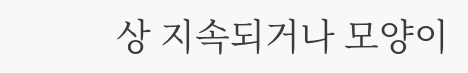상 지속되거나 모양이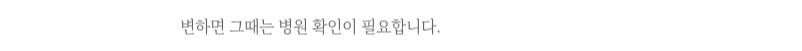변하면 그때는 병원 확인이 필요합니다.